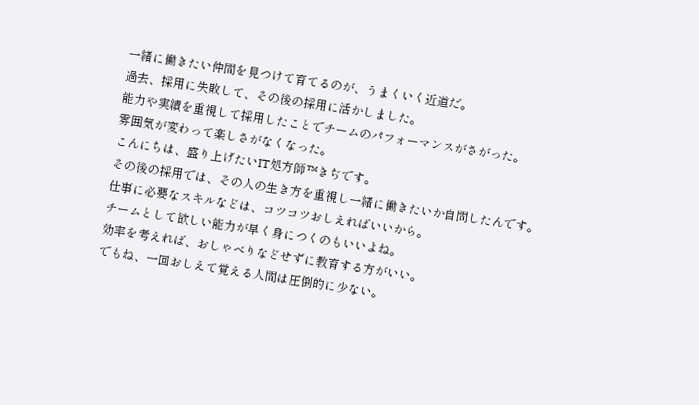一緒に働きたい仲間を見つけて育てるのが、うまくいく近道だ。
過去、採用に失敗して、その後の採用に活かしました。
能力や実績を重視して採用したことでチームのパフォーマンスがさがった。
雰囲気が変わって楽しさがなくなった。
こんにちは、盛り上げたいIT処方師™きぢです。
その後の採用では、その人の生き方を重視し一緒に働きたいか自問したんです。
仕事に必要なスキルなどは、コツコツおしえればいいから。
チームとして欲しい能力が早く身につくのもいいよね。
効率を考えれば、おしゃべりなどせずに教育する方がいい。
でもね、一回おしえて覚える人間は圧倒的に少ない。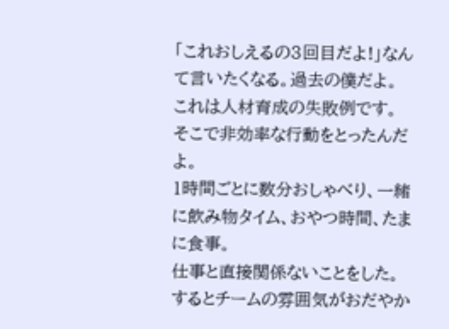「これおしえるの3回目だよ!」なんて言いたくなる。過去の僕だよ。
これは人材育成の失敗例です。
そこで非効率な行動をとったんだよ。
1時間ごとに数分おしゃべり、一緒に飲み物タイム、おやつ時間、たまに食事。
仕事と直接関係ないことをした。
するとチームの雰囲気がおだやか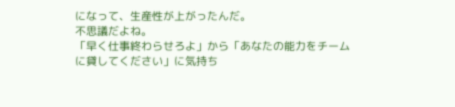になって、生産性が上がったんだ。
不思議だよね。
「早く仕事終わらせろよ」から「あなたの能力をチームに貸してください」に気持ち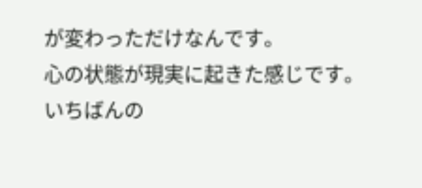が変わっただけなんです。
心の状態が現実に起きた感じです。
いちばんの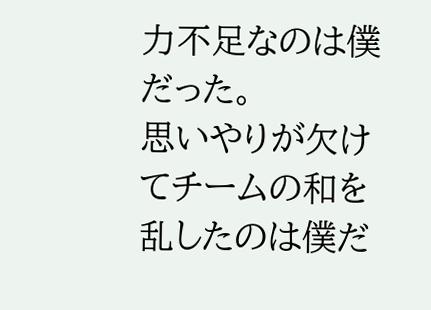力不足なのは僕だった。
思いやりが欠けてチームの和を乱したのは僕だ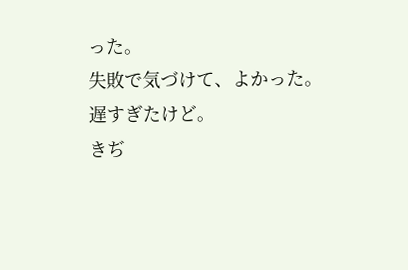った。
失敗で気づけて、よかった。遅すぎたけど。
きぢ